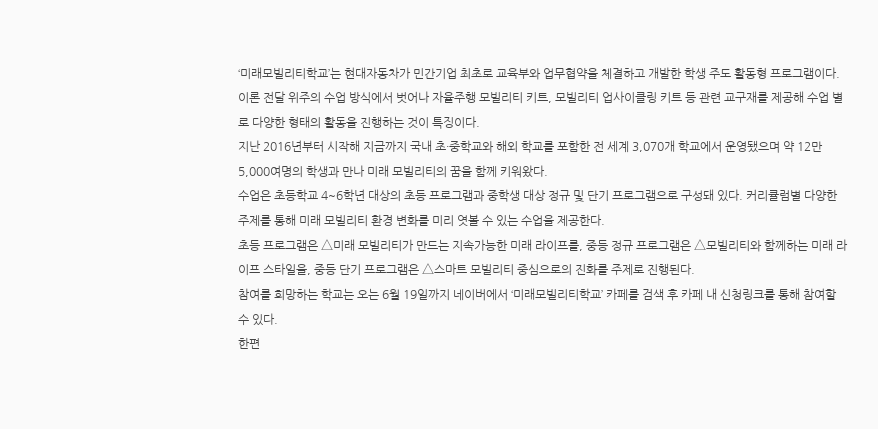‘미래모빌리티학교’는 현대자동차가 민간기업 최초로 교육부와 업무협약을 체결하고 개발한 학생 주도 활동형 프로그램이다. 이론 전달 위주의 수업 방식에서 벗어나 자율주행 모빌리티 키트, 모빌리티 업사이클링 키트 등 관련 교구재를 제공해 수업 별로 다양한 형태의 활동을 진행하는 것이 특징이다.
지난 2016년부터 시작해 지금까지 국내 초·중학교와 해외 학교를 포함한 전 세계 3,070개 학교에서 운영됐으며 약 12만5,000여명의 학생과 만나 미래 모빌리티의 꿈을 함께 키워왔다.
수업은 초등학교 4~6학년 대상의 초등 프로그램과 중학생 대상 정규 및 단기 프로그램으로 구성돼 있다. 커리큘럼별 다양한 주제를 통해 미래 모빌리티 환경 변화를 미리 엿볼 수 있는 수업을 제공한다.
초등 프로그램은 △미래 모빌리티가 만드는 지속가능한 미래 라이프를, 중등 정규 프로그램은 △모빌리티와 함께하는 미래 라이프 스타일을, 중등 단기 프로그램은 △스마트 모빌리티 중심으로의 진화를 주제로 진행된다.
참여를 희망하는 학교는 오는 6월 19일까지 네이버에서 ‘미래모빌리티학교’ 카페를 검색 후 카페 내 신청링크를 통해 참여할 수 있다.
한편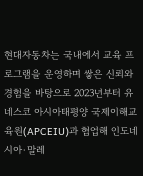현대자동차는 국내에서 교육 프로그램을 운영하며 쌓은 신뢰와 경험을 바탕으로 2023년부터 유네스코 아시아태평양 국제이해교육원(APCEIU)과 협업해 인도네시아·말레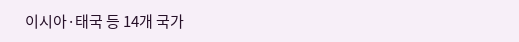이시아·태국 등 14개 국가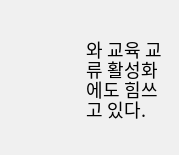와 교육 교류 활성화에도 힘쓰고 있다.